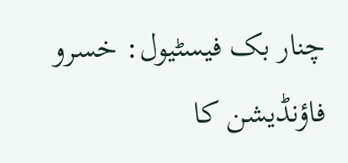چنار بک فیسٹیول: خسرو فاؤنڈیشن کا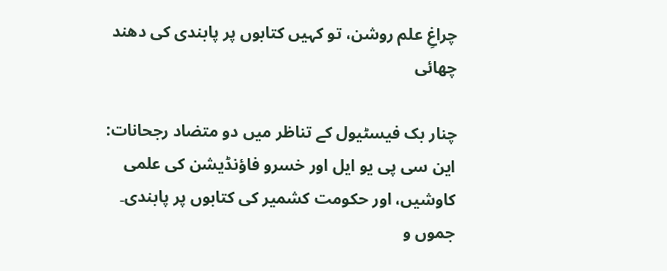چراغِ علم روشن، تو کہیں کتابوں پر پابندی کی دھند چھائی

چنار بک فیسٹیول کے تناظر میں دو متضاد رجحانات: این سی پی یو ایل اور خسرو فاؤنڈیشن کی علمی کاوشیں، اور حکومت کشمیر کی کتابوں پر پابندی۔ جموں و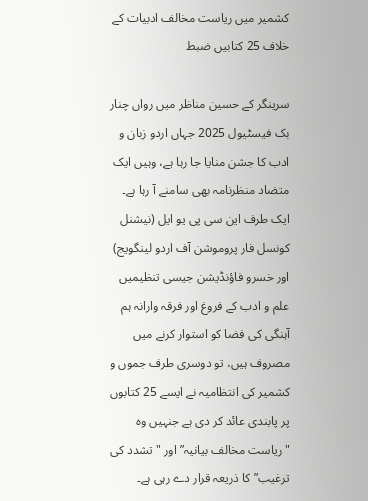کشمیر میں ریاست مخالف ادبیات کے خلاف 25 کتابیں ضبط

سرینگر کے حسین مناظر میں رواں چنار بک فیسٹیول 2025 جہاں اردو زبان و ادب کا جشن منایا جا رہا ہے، وہیں ایک متضاد منظرنامہ بھی سامنے آ رہا ہے۔ ایک طرف این سی پی یو ایل (نیشنل کونسل فار پروموشن آف اردو لینگویج) اور خسرو فاؤنڈیشن جیسی تنظیمیں علم و ادب کے فروغ اور فرقہ وارانہ ہم آہنگی کی فضا کو استوار کرنے میں مصروف ہیں، تو دوسری طرف جموں و کشمیر کی انتظامیہ نے ایسے 25 کتابوں پر پابندی عائد کر دی ہے جنہیں وہ "ریاست مخالف بیانیہ” اور "تشدد کی ترغیب” کا ذریعہ قرار دے رہی ہے۔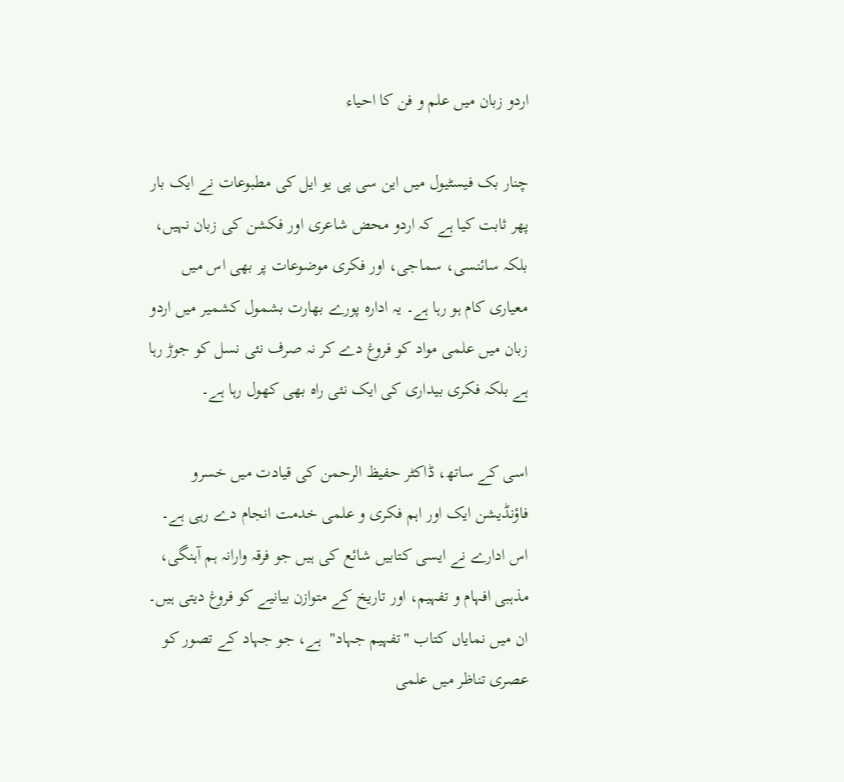اردو زبان میں علم و فن کا احیاء

چنار بک فیسٹیول میں این سی پی یو ایل کی مطبوعات نے ایک بار پھر ثابت کیا ہے کہ اردو محض شاعری اور فکشن کی زبان نہیں، بلکہ سائنسی، سماجی، اور فکری موضوعات پر بھی اس میں معیاری کام ہو رہا ہے۔ یہ ادارہ پورے بھارت بشمول کشمیر میں اردو زبان میں علمی مواد کو فروغ دے کر نہ صرف نئی نسل کو جوڑ رہا ہے بلکہ فکری بیداری کی ایک نئی راہ بھی کھول رہا ہے۔

اسی کے ساتھ، ڈاکٹر حفیظ الرحمن کی قیادت میں خسرو فاؤنڈیشن ایک اور اہم فکری و علمی خدمت انجام دے رہی ہے۔ اس ادارے نے ایسی کتابیں شائع کی ہیں جو فرقہ وارانہ ہم آہنگی، مذہبی افہام و تفہیم، اور تاریخ کے متوازن بیانیے کو فروغ دیتی ہیں۔ ان میں نمایاں کتاب "تفہیم جہاد"  ہے، جو جہاد کے تصور کو عصری تناظر میں علمی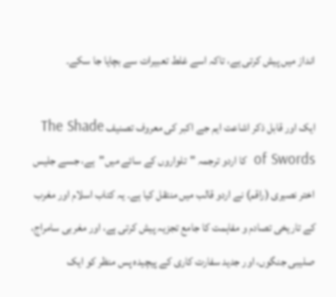انداز میں پیش کرتی ہے، تاکہ اسے غلط تعبیرات سے بچایا جا سکے۔

ایک اور قابل ذکر اشاعت ایم جے اکبر کی معروف تصنیف The Shade of Swords  کا اردو ترجمہ "تلواروں کے سائے میں"  ہے، جسے جلیس اختر نصیری (راقم) نے اردو قالب میں منتقل کیا ہے۔ یہ کتاب اسلام اور مغرب کے تاریخی تصادم و مفاہمت کا جامع تجزیہ پیش کرتی ہے، اور مغربی سامراج، صلیبی جنگوں، اور جدید سفارت کاری کے پیچیدہ پس منظر کو ایک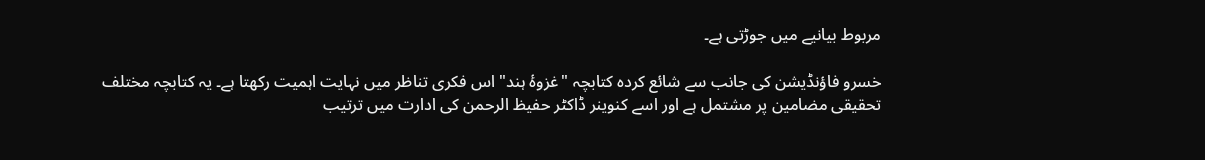مربوط بیانیے میں جوڑتی ہے۔

خسرو فاؤنڈیشن کی جانب سے شائع کردہ کتابچہ "غزوۂ ہند" اس فکری تناظر میں نہایت اہمیت رکھتا ہے۔ یہ کتابچہ مختلف تحقیقی مضامین پر مشتمل ہے اور اسے کنوینر ڈاکٹر حفیظ الرحمن کی ادارت میں ترتیب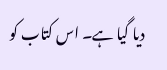دیا گیا ہے۔ اس کتاب کو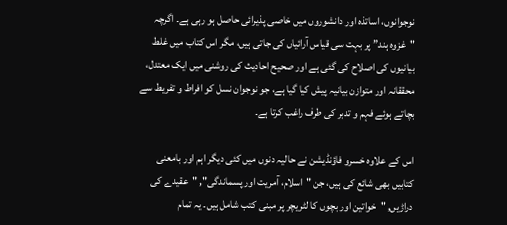نوجوانوں، اساتذہ اور دانشوروں میں خاصی پذیرائی حاصل ہو رہی ہے۔ اگرچہ "غزوہ ہند” پر بہت سی قیاس آرائیاں کی جاتی ہیں، مگر اس کتاب میں غلط بیانیوں کی اصلاح کی گئی ہے اور صحیح احادیث کی روشنی میں ایک معتدل، محققانہ اور متوازن بیانیہ پیش کیا گیا ہے، جو نوجوان نسل کو افراط و تفریط سے بچاتے ہوئے فہم و تدبر کی طرف راغب کرتا ہے۔

اس کے علاوہ خسرو فاؤنڈیشن نے حالیہ دنوں میں کئی دیگر اہم اور بامعنی کتابیں بھی شائع کی ہیں، جن "اسلام، آمریت اور پسماندگی", "عقیدے کی دراڑیں, "خواتین اور بچوں کا لٹریچر پر مبنی کتب شامل ہیں۔ یہ تمام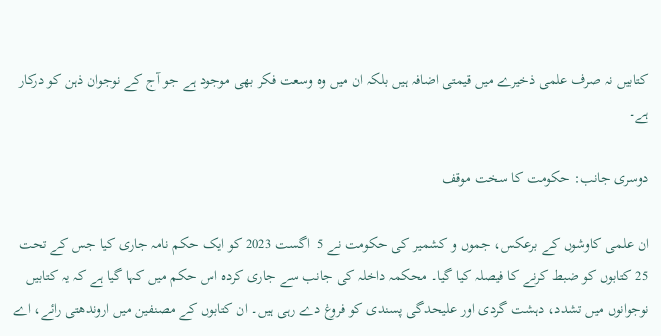کتابیں نہ صرف علمی ذخیرے میں قیمتی اضافہ ہیں بلکہ ان میں وہ وسعت فکر بھی موجود ہے جو آج کے نوجوان ذہن کو درکار ہے۔

دوسری جانب: حکومت کا سخت موقف

ان علمی کاوشوں کے برعکس، جموں و کشمیر کی حکومت نے 5  اگست 2023 کو ایک حکم نامہ جاری کیا جس کے تحت 25 کتابوں کو ضبط کرنے کا فیصلہ کیا گیا۔ محکمہ داخلہ کی جانب سے جاری کردہ اس حکم میں کہا گیا ہے کہ یہ کتابیں نوجوانوں میں تشدد، دہشت گردی اور علیحدگی پسندی کو فروغ دے رہی ہیں۔ ان کتابوں کے مصنفین میں اروندھتی رائے، اے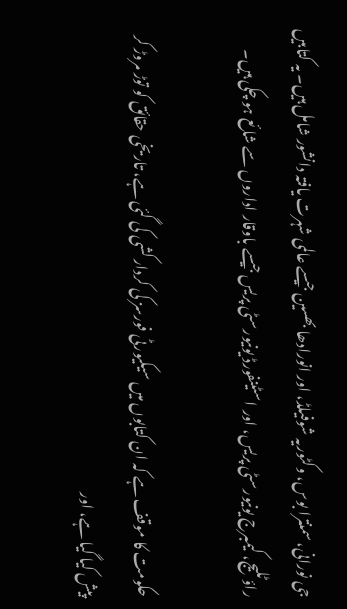جی نورانی، سمنترا بوس، وکٹوریہ شوفیلڈ، اور انورادھا بھسین جیسے عالمی شہرت یافتہ دانشور شامل ہیں۔ یہ کتابیں راؤٹلیج، کیمبرج یونیورسٹی پریس، اور اسٹینفورڈ یونیورسٹی پریس جیسے باوقار اداروں سے شائع ہو چکی ہیں۔

حکومت کا موقف ہے کہ ان کتابوں میں سیکیورٹی فورسز کی کردار کشی کی گئی ہے، تاریخی حقائق کو توڑ مروڑ کر پیش کیا گیا ہے، اور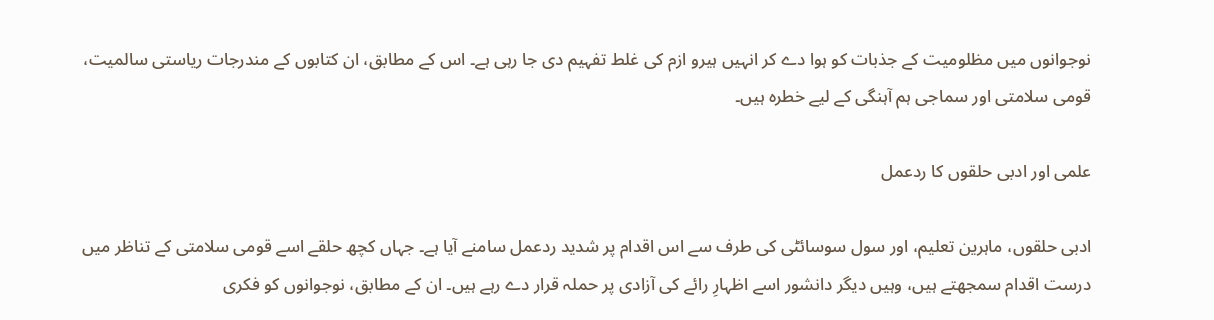نوجوانوں میں مظلومیت کے جذبات کو ہوا دے کر انہیں ہیرو ازم کی غلط تفہیم دی جا رہی ہے۔ اس کے مطابق، ان کتابوں کے مندرجات ریاستی سالمیت، قومی سلامتی اور سماجی ہم آہنگی کے لیے خطرہ ہیں۔

علمی اور ادبی حلقوں کا ردعمل

ادبی حلقوں، ماہرین تعلیم، اور سول سوسائٹی کی طرف سے اس اقدام پر شدید ردعمل سامنے آیا ہے۔ جہاں کچھ حلقے اسے قومی سلامتی کے تناظر میں درست اقدام سمجھتے ہیں، وہیں دیگر دانشور اسے اظہارِ رائے کی آزادی پر حملہ قرار دے رہے ہیں۔ ان کے مطابق، نوجوانوں کو فکری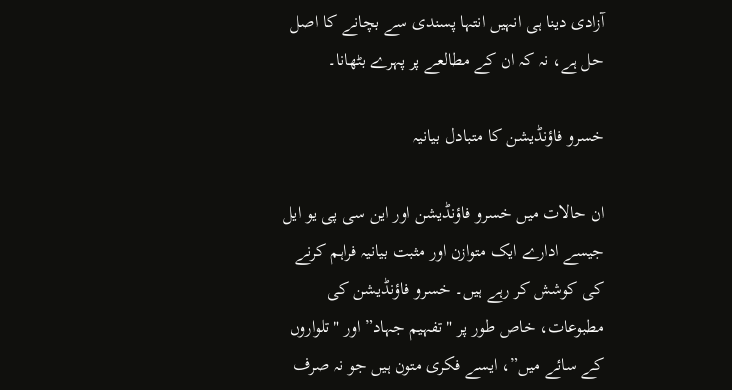آزادی دینا ہی انہیں انتہا پسندی سے بچانے کا اصل حل ہے، نہ کہ ان کے مطالعے پر پہرے بٹھانا۔

خسرو فاؤنڈیشن کا متبادل بیانیہ

ان حالات میں خسرو فاؤنڈیشن اور این سی پی یو ایل جیسے ادارے ایک متوازن اور مثبت بیانیہ فراہم کرنے کی کوشش کر رہے ہیں۔ خسرو فاؤنڈیشن کی مطبوعات، خاص طور پر "تفہیم جہاد” اور "تلواروں کے سائے میں”، ایسے فکری متون ہیں جو نہ صرف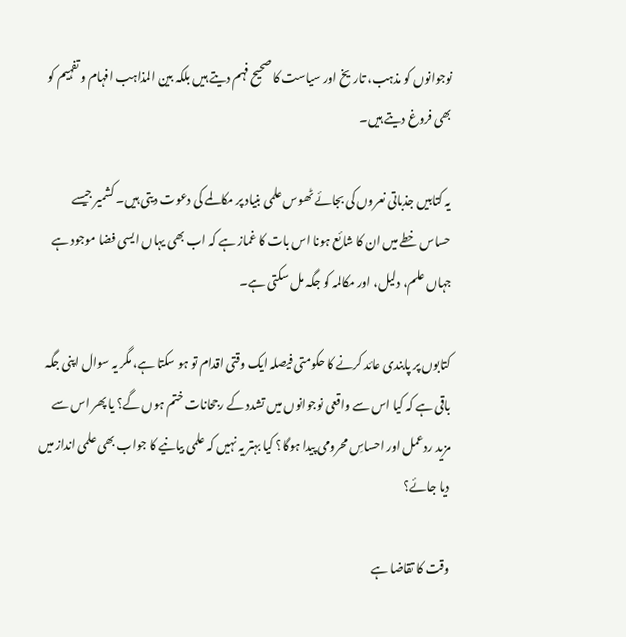نوجوانوں کو مذہب، تاریخ اور سیاست کا صحیح فہم دیتے ہیں بلکہ بین المذاہب افہام و تفہیم کو بھی فروغ دیتے ہیں۔

یہ کتابیں جذباتی نعروں کی بجائے ٹھوس علمی بنیاد پر مکالمے کی دعوت دیتی ہیں۔ کشمیر جیسے حساس خطے میں ان کا شائع ہونا اس بات کا غماز ہے کہ اب بھی یہاں ایسی فضا موجود ہے جہاں علم، دلیل، اور مکالمہ کو جگہ مل سکتی ہے۔

کتابوں پر پابندی عائد کرنے کا حکومتی فیصلہ ایک وقتی اقدام تو ہو سکتا ہے، مگر یہ سوال اپنی جگہ باقی ہے کہ کیا اس سے واقعی نوجوانوں میں تشدد کے رجحانات ختم ہوں گے؟ یا پھر اس سے مزید ردعمل اور احساسِ محرومی پیدا ہوگا؟ کیا بہتر یہ نہیں کہ علمی بیانیے کا جواب بھی علمی انداز میں دیا جائے؟

وقت کا تقاضا ہے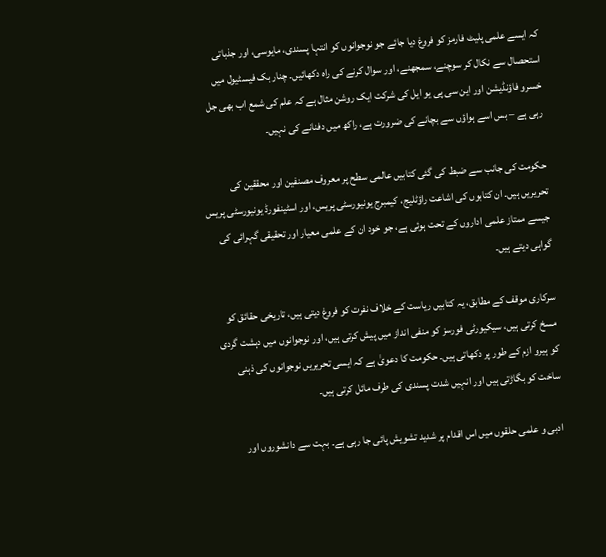کہ ایسے علمی پلیٹ فارمز کو فروغ دیا جائے جو نوجوانوں کو انتہا پسندی، مایوسی، اور جذباتی استحصال سے نکال کر سوچنے، سمجھنے، اور سوال کرنے کی راہ دکھائیں۔ چنار بک فیسٹیول میں خسرو فاؤنڈیشن اور این سی پی یو ایل کی شرکت ایک روشن مثال ہے کہ علم کی شمع اب بھی جل رہی ہے – بس اسے ہواؤں سے بچانے کی ضرورت ہے، راکھ میں دفنانے کی نہیں۔

حکومت کی جانب سے ضبط کی گئی کتابیں عالمی سطح پر معروف مصنفین اور محققین کی تحریریں ہیں۔ ان کتابوں کی اشاعت راؤٹلیج، کیمبرج یونیورسٹی پریس، اور اسٹینفورڈ یونیورسٹی پریس جیسے ممتاز علمی اداروں کے تحت ہوئی ہے، جو خود ان کے علمی معیار اور تحقیقی گہرائی کی گواہی دیتے ہیں۔

سرکاری موقف کے مطابق، یہ کتابیں ریاست کے خلاف نفرت کو فروغ دیتی ہیں، تاریخی حقائق کو مسخ کرتی ہیں، سیکیورٹی فورسز کو منفی انداز میں پیش کرتی ہیں، اور نوجوانوں میں دہشت گردی کو ہیرو ازم کے طور پر دکھاتی ہیں۔ حکومت کا دعویٰ ہے کہ ایسی تحریریں نوجوانوں کی ذہنی ساخت کو بگاڑتی ہیں اور انہیں شدت پسندی کی طرف مائل کرتی ہیں۔

ادبی و علمی حلقوں میں اس اقدام پر شدید تشویش پائی جا رہی ہے۔ بہت سے دانشوروں اور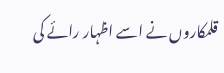قلمکاروں نے اسے اظہار رائے کی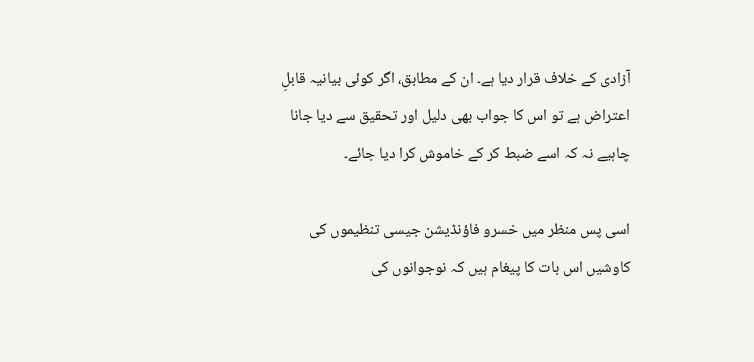آزادی کے خلاف قرار دیا ہے۔ ان کے مطابق، اگر کوئی بیانیہ قابلِ اعتراض ہے تو اس کا جواب بھی دلیل اور تحقیق سے دیا جانا چاہیے نہ کہ اسے ضبط کر کے خاموش کرا دیا جائے۔

اسی پس منظر میں خسرو فاؤنڈیشن جیسی تنظیموں کی کاوشیں اس بات کا پیغام ہیں کہ نوجوانوں کی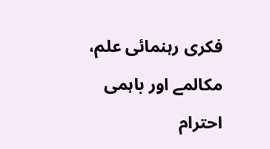فکری رہنمائی علم، مکالمے اور باہمی احترام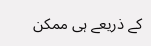کے ذریعے ہی ممکن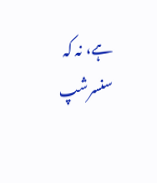ہے، نہ کہ سنسرشپ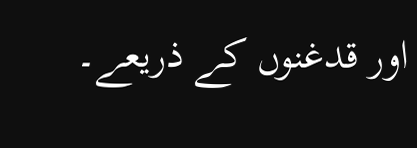اور قدغنوں کے ذریعے۔